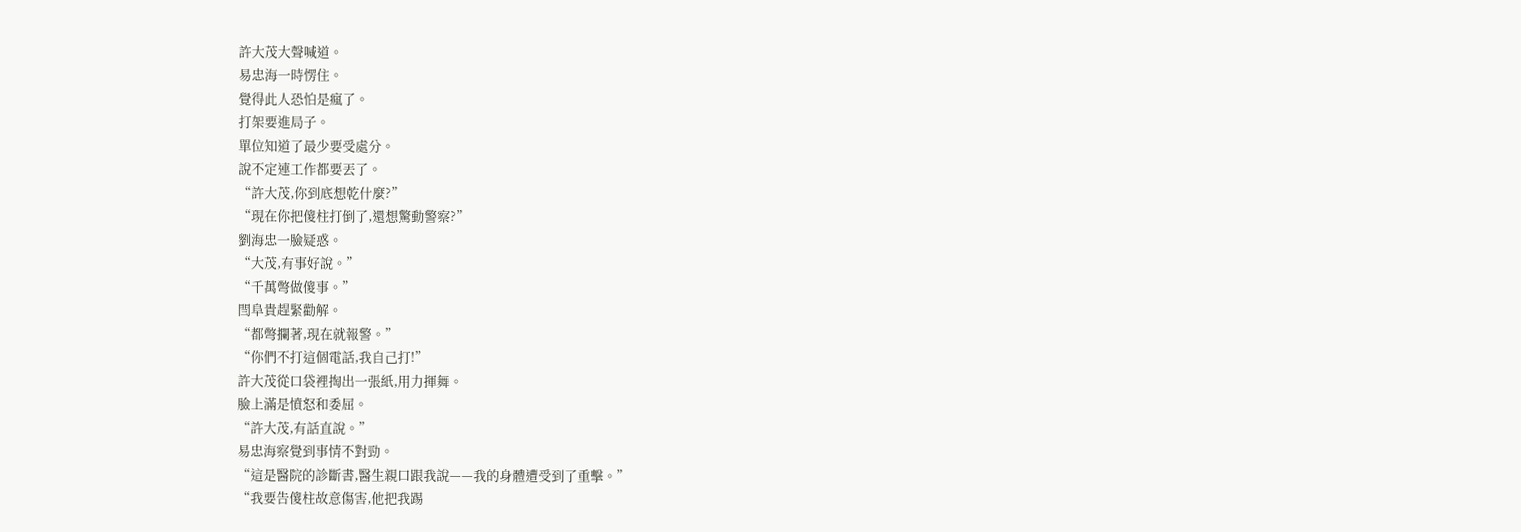許大茂大聲喊道。
易忠海一時愣住。
覺得此人恐怕是瘋了。
打架要進局子。
單位知道了最少要受處分。
說不定連工作都要丟了。
“許大茂,你到底想乾什麼?”
“現在你把傻柱打倒了,還想驚動警察?”
劉海忠一臉疑惑。
“大茂,有事好說。”
“千萬彆做傻事。”
閆阜貴趕緊勸解。
“都彆攔著,現在就報警。”
“你們不打這個電話,我自己打!”
許大茂從口袋裡掏出一張紙,用力揮舞。
臉上滿是憤怒和委屈。
“許大茂,有話直說。”
易忠海察覺到事情不對勁。
“這是醫院的診斷書,醫生親口跟我說——我的身體遭受到了重擊。”
“我要告傻柱故意傷害,他把我踢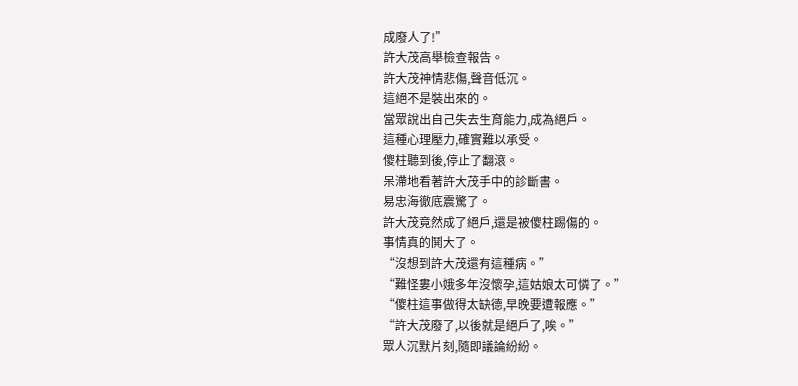成廢人了!”
許大茂高舉檢查報告。
許大茂神情悲傷,聲音低沉。
這絕不是裝出來的。
當眾說出自己失去生育能力,成為絕戶。
這種心理壓力,確實難以承受。
傻柱聽到後,停止了翻滾。
呆滯地看著許大茂手中的診斷書。
易忠海徹底震驚了。
許大茂竟然成了絕戶,還是被傻柱踢傷的。
事情真的鬨大了。
“沒想到許大茂還有這種病。”
“難怪婁小娥多年沒懷孕,這姑娘太可憐了。”
“傻柱這事做得太缺德,早晚要遭報應。”
“許大茂廢了,以後就是絕戶了,唉。”
眾人沉默片刻,隨即議論紛紛。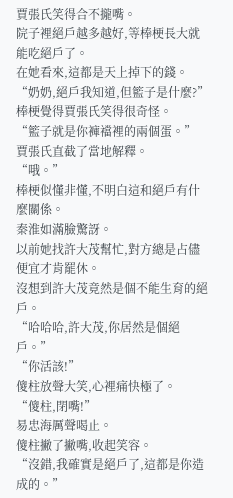賈張氏笑得合不攏嘴。
院子裡絕戶越多越好,等棒梗長大就能吃絕戶了。
在她看來,這都是天上掉下的錢。
“奶奶,絕戶我知道,但籃子是什麼?”
棒梗覺得賈張氏笑得很奇怪。
“籃子就是你褲襠裡的兩個蛋。”
賈張氏直截了當地解釋。
“哦。”
棒梗似懂非懂,不明白這和絕戶有什麼關係。
秦淮如滿臉驚訝。
以前她找許大茂幫忙,對方總是占儘便宜才肯罷休。
沒想到許大茂竟然是個不能生育的絕戶。
“哈哈哈,許大茂,你居然是個絕戶。”
“你活該!”
傻柱放聲大笑,心裡痛快極了。
“傻柱,閉嘴!”
易忠海厲聲喝止。
傻柱撇了撇嘴,收起笑容。
“沒錯,我確實是絕戶了,這都是你造成的。”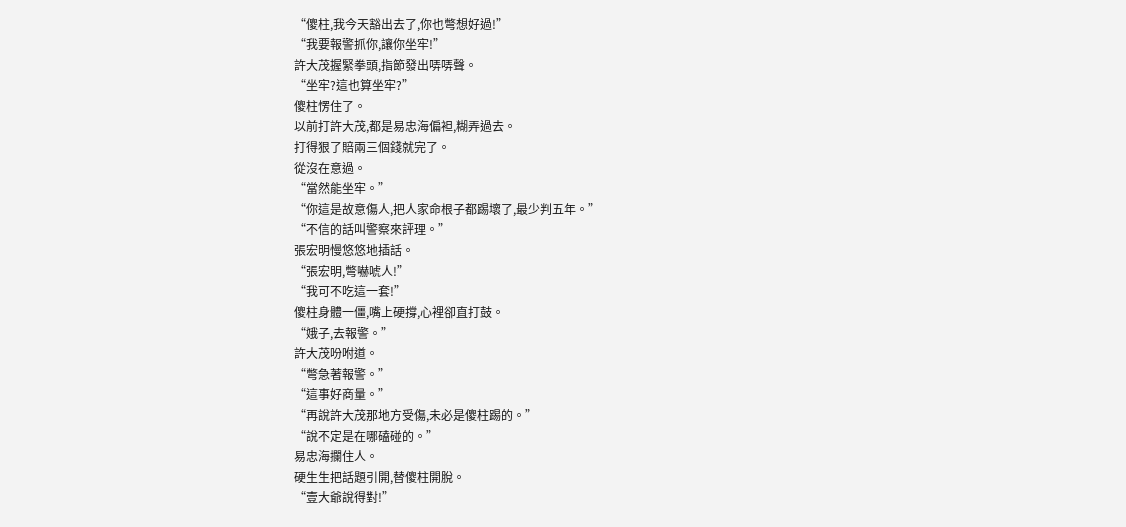“傻柱,我今天豁出去了,你也彆想好過!”
“我要報警抓你,讓你坐牢!”
許大茂握緊拳頭,指節發出哢哢聲。
“坐牢?這也算坐牢?”
傻柱愣住了。
以前打許大茂,都是易忠海偏袒,糊弄過去。
打得狠了賠兩三個錢就完了。
從沒在意過。
“當然能坐牢。”
“你這是故意傷人,把人家命根子都踢壞了,最少判五年。”
“不信的話叫警察來評理。”
張宏明慢悠悠地插話。
“張宏明,彆嚇唬人!”
“我可不吃這一套!”
傻柱身體一僵,嘴上硬撐,心裡卻直打鼓。
“娥子,去報警。”
許大茂吩咐道。
“彆急著報警。”
“這事好商量。”
“再說許大茂那地方受傷,未必是傻柱踢的。”
“說不定是在哪磕碰的。”
易忠海攔住人。
硬生生把話題引開,替傻柱開脫。
“壹大爺說得對!”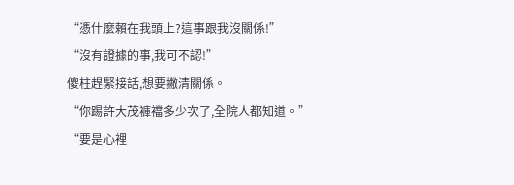“憑什麼賴在我頭上?這事跟我沒關係!”
“沒有證據的事,我可不認!”
傻柱趕緊接話,想要撇清關係。
“你踢許大茂褲襠多少次了,全院人都知道。”
“要是心裡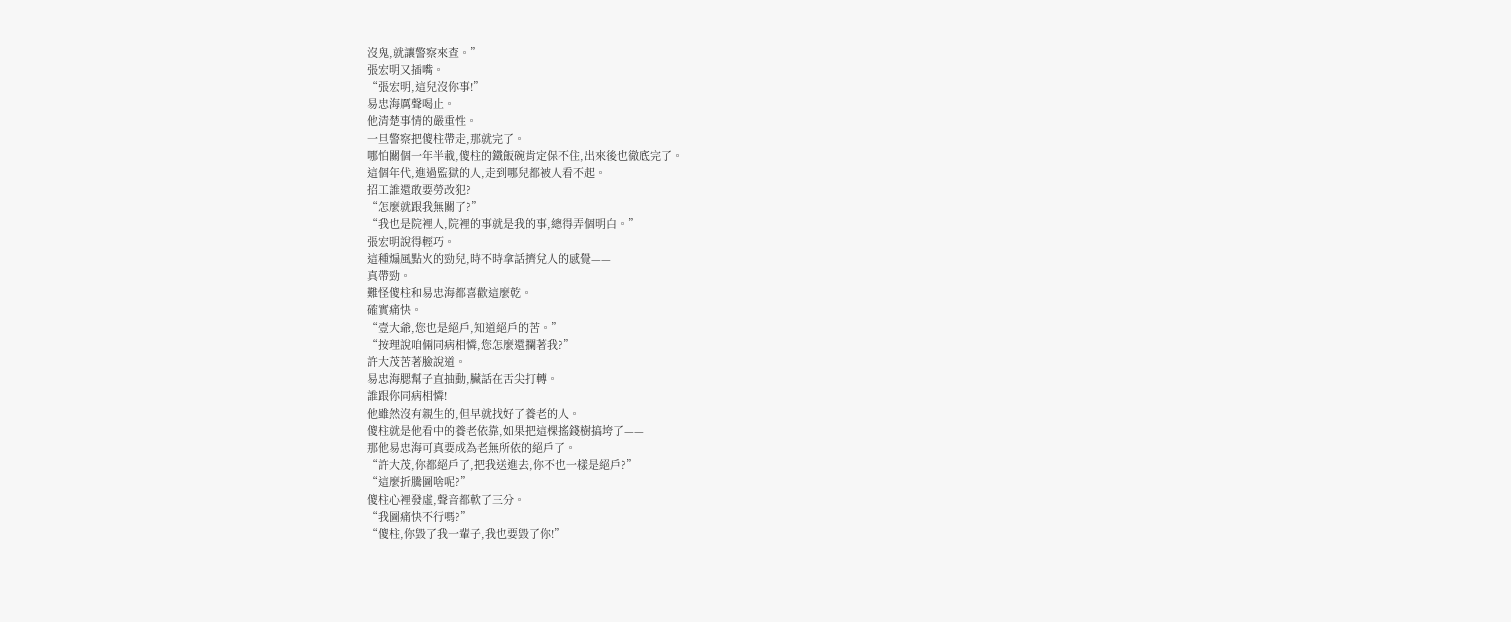沒鬼,就讓警察來查。”
張宏明又插嘴。
“張宏明,這兒沒你事!”
易忠海厲聲喝止。
他清楚事情的嚴重性。
一旦警察把傻柱帶走,那就完了。
哪怕關個一年半載,傻柱的鐵飯碗肯定保不住,出來後也徹底完了。
這個年代,進過監獄的人,走到哪兒都被人看不起。
招工誰還敢要勞改犯?
“怎麼就跟我無關了?”
“我也是院裡人,院裡的事就是我的事,總得弄個明白。”
張宏明說得輕巧。
這種煽風點火的勁兒,時不時拿話擠兌人的感覺——
真帶勁。
難怪傻柱和易忠海都喜歡這麼乾。
確實痛快。
“壹大爺,您也是絕戶,知道絕戶的苦。”
“按理說咱倆同病相憐,您怎麼還攔著我?”
許大茂苦著臉說道。
易忠海腮幫子直抽動,臟話在舌尖打轉。
誰跟你同病相憐!
他雖然沒有親生的,但早就找好了養老的人。
傻柱就是他看中的養老依靠,如果把這棵搖錢樹搞垮了——
那他易忠海可真要成為老無所依的絕戶了。
“許大茂,你都絕戶了,把我送進去,你不也一樣是絕戶?”
“這麼折騰圖啥呢?”
傻柱心裡發虛,聲音都軟了三分。
“我圖痛快不行嗎?”
“傻柱,你毀了我一輩子,我也要毀了你!”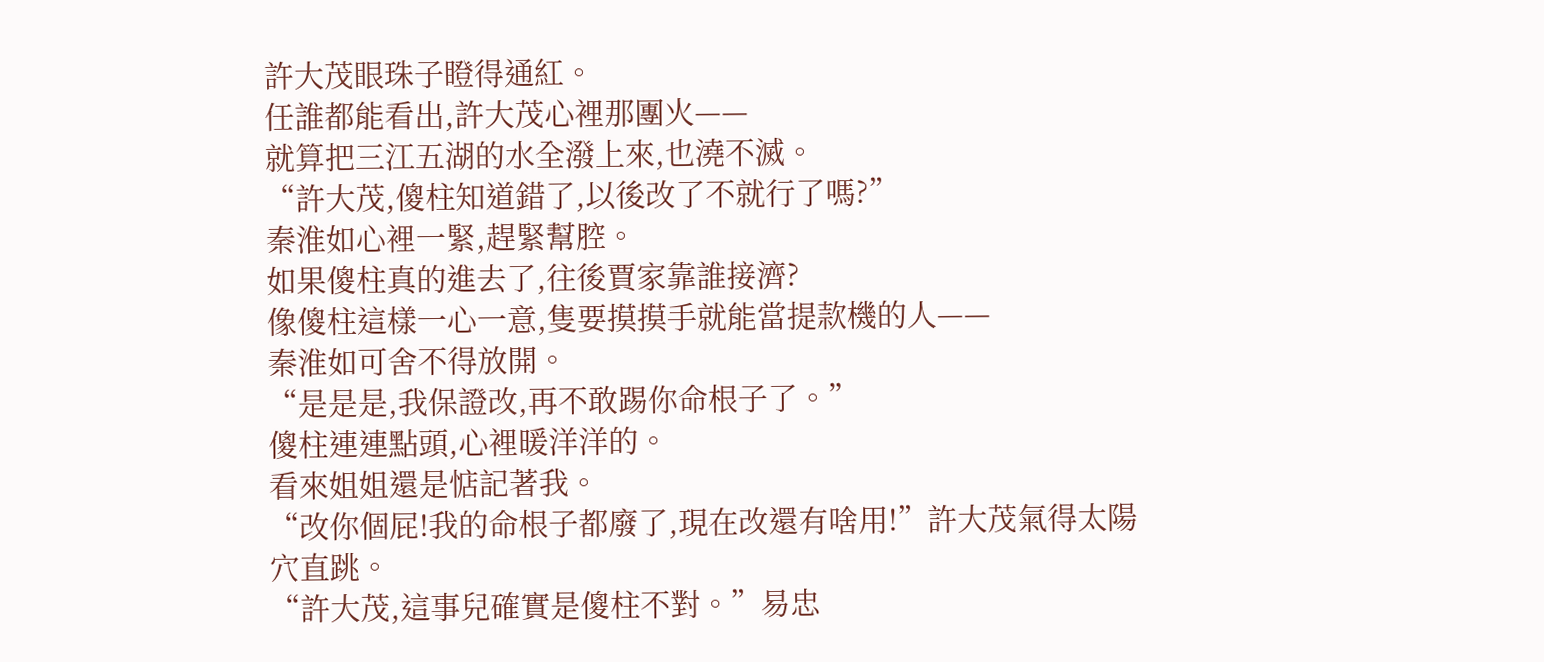許大茂眼珠子瞪得通紅。
任誰都能看出,許大茂心裡那團火——
就算把三江五湖的水全潑上來,也澆不滅。
“許大茂,傻柱知道錯了,以後改了不就行了嗎?”
秦淮如心裡一緊,趕緊幫腔。
如果傻柱真的進去了,往後賈家靠誰接濟?
像傻柱這樣一心一意,隻要摸摸手就能當提款機的人——
秦淮如可舍不得放開。
“是是是,我保證改,再不敢踢你命根子了。”
傻柱連連點頭,心裡暖洋洋的。
看來姐姐還是惦記著我。
“改你個屁!我的命根子都廢了,現在改還有啥用!”許大茂氣得太陽穴直跳。
“許大茂,這事兒確實是傻柱不對。”易忠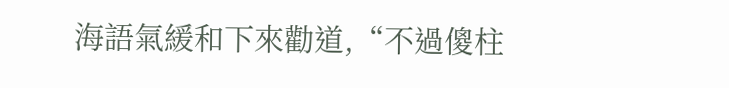海語氣緩和下來勸道,“不過傻柱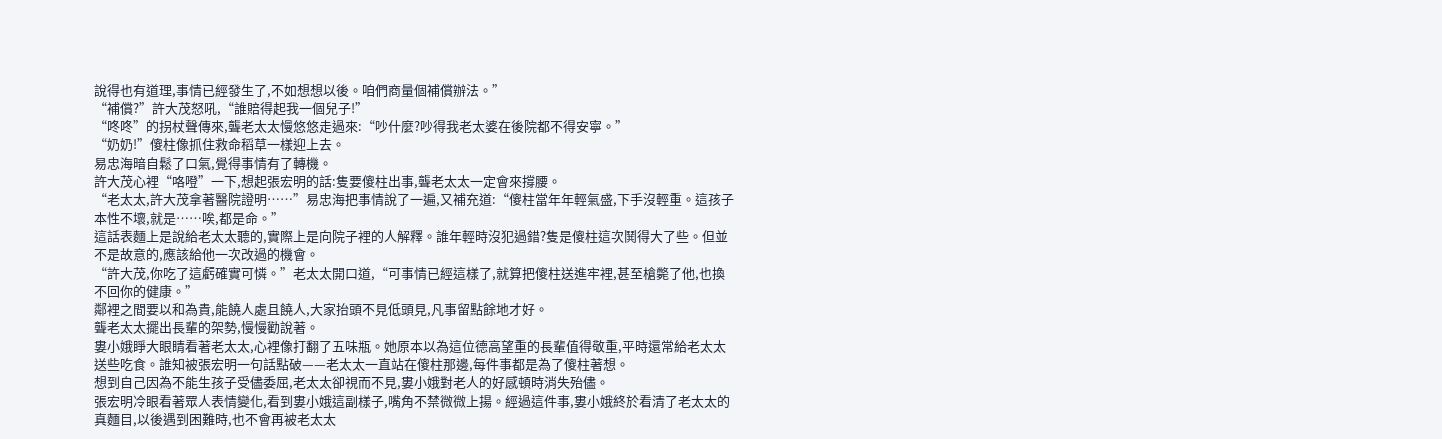說得也有道理,事情已經發生了,不如想想以後。咱們商量個補償辦法。”
“補償?”許大茂怒吼,“誰賠得起我一個兒子!”
“咚咚”的拐杖聲傳來,聾老太太慢悠悠走過來:“吵什麼?吵得我老太婆在後院都不得安寧。”
“奶奶!”傻柱像抓住救命稻草一樣迎上去。
易忠海暗自鬆了口氣,覺得事情有了轉機。
許大茂心裡“咯噔”一下,想起張宏明的話:隻要傻柱出事,聾老太太一定會來撐腰。
“老太太,許大茂拿著醫院證明……”易忠海把事情說了一遍,又補充道:“傻柱當年年輕氣盛,下手沒輕重。這孩子本性不壞,就是……唉,都是命。”
這話表麵上是說給老太太聽的,實際上是向院子裡的人解釋。誰年輕時沒犯過錯?隻是傻柱這次鬨得大了些。但並不是故意的,應該給他一次改過的機會。
“許大茂,你吃了這虧確實可憐。”老太太開口道,“可事情已經這樣了,就算把傻柱送進牢裡,甚至槍斃了他,也換不回你的健康。”
鄰裡之間要以和為貴,能饒人處且饒人,大家抬頭不見低頭見,凡事留點餘地才好。
聾老太太擺出長輩的架勢,慢慢勸說著。
婁小娥睜大眼睛看著老太太,心裡像打翻了五味瓶。她原本以為這位德高望重的長輩值得敬重,平時還常給老太太送些吃食。誰知被張宏明一句話點破——老太太一直站在傻柱那邊,每件事都是為了傻柱著想。
想到自己因為不能生孩子受儘委屈,老太太卻視而不見,婁小娥對老人的好感頓時消失殆儘。
張宏明冷眼看著眾人表情變化,看到婁小娥這副樣子,嘴角不禁微微上揚。經過這件事,婁小娥終於看清了老太太的真麵目,以後遇到困難時,也不會再被老太太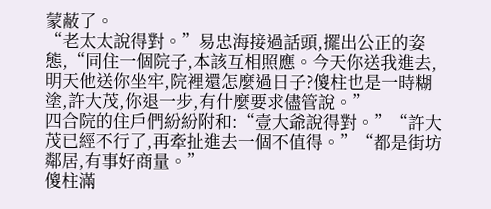蒙蔽了。
“老太太說得對。”易忠海接過話頭,擺出公正的姿態,“同住一個院子,本該互相照應。今天你送我進去,明天他送你坐牢,院裡還怎麼過日子?傻柱也是一時糊塗,許大茂,你退一步,有什麼要求儘管說。”
四合院的住戶們紛紛附和:“壹大爺說得對。”“許大茂已經不行了,再牽扯進去一個不值得。”“都是街坊鄰居,有事好商量。”
傻柱滿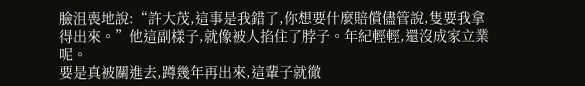臉沮喪地說:“許大茂,這事是我錯了,你想要什麼賠償儘管說,隻要我拿得出來。”他這副樣子,就像被人掐住了脖子。年紀輕輕,還沒成家立業呢。
要是真被關進去,蹲幾年再出來,這輩子就徹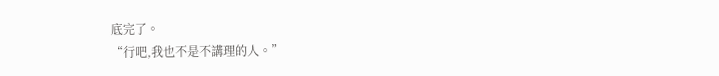底完了。
“行吧,我也不是不講理的人。”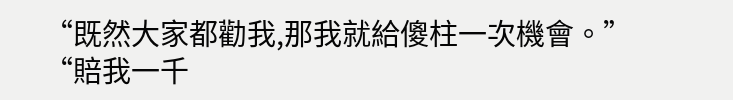“既然大家都勸我,那我就給傻柱一次機會。”
“賠我一千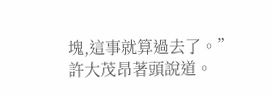塊,這事就算過去了。”
許大茂昂著頭說道。